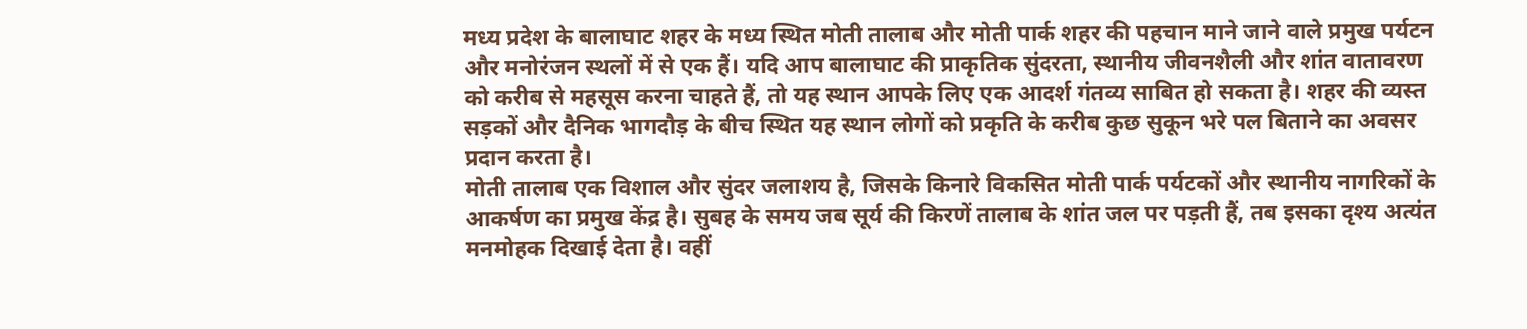मध्य प्रदेश के बालाघाट शहर के मध्य स्थित मोती तालाब और मोती पार्क शहर की पहचान माने जाने वाले प्रमुख पर्यटन और मनोरंजन स्थलों में से एक हैं। यदि आप बालाघाट की प्राकृतिक सुंदरता, स्थानीय जीवनशैली और शांत वातावरण को करीब से महसूस करना चाहते हैं, तो यह स्थान आपके लिए एक आदर्श गंतव्य साबित हो सकता है। शहर की व्यस्त सड़कों और दैनिक भागदौड़ के बीच स्थित यह स्थान लोगों को प्रकृति के करीब कुछ सुकून भरे पल बिताने का अवसर प्रदान करता है।
मोती तालाब एक विशाल और सुंदर जलाशय है, जिसके किनारे विकसित मोती पार्क पर्यटकों और स्थानीय नागरिकों के आकर्षण का प्रमुख केंद्र है। सुबह के समय जब सूर्य की किरणें तालाब के शांत जल पर पड़ती हैं, तब इसका दृश्य अत्यंत मनमोहक दिखाई देता है। वहीं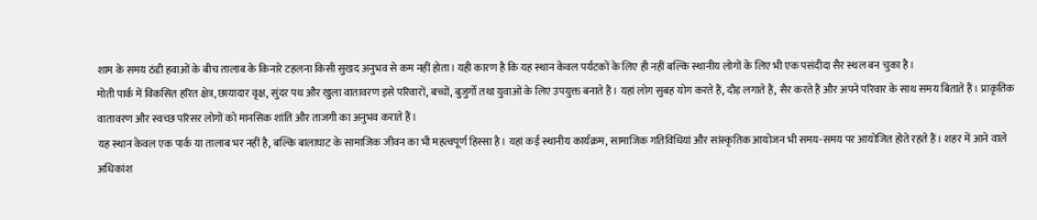शाम के समय ठंडी हवाओं के बीच तालाब के किनारे टहलना किसी सुखद अनुभव से कम नहीं होता। यही कारण है कि यह स्थान केवल पर्यटकों के लिए ही नहीं बल्कि स्थानीय लोगों के लिए भी एक पसंदीदा सैर स्थल बन चुका है।
मोती पार्क में विकसित हरित क्षेत्र, छायादार वृक्ष, सुंदर पथ और खुला वातावरण इसे परिवारों, बच्चों, बुजुर्गों तथा युवाओं के लिए उपयुक्त बनाते हैं। यहां लोग सुबह योग करते हैं, दौड़ लगाते हैं, सैर करते हैं और अपने परिवार के साथ समय बिताते हैं। प्राकृतिक वातावरण और स्वच्छ परिसर लोगों को मानसिक शांति और ताजगी का अनुभव कराते हैं।
यह स्थान केवल एक पार्क या तालाब भर नहीं है, बल्कि बालाघाट के सामाजिक जीवन का भी महत्वपूर्ण हिस्सा है। यहां कई स्थानीय कार्यक्रम, सामाजिक गतिविधियां और सांस्कृतिक आयोजन भी समय-समय पर आयोजित होते रहते हैं। शहर में आने वाले अधिकांश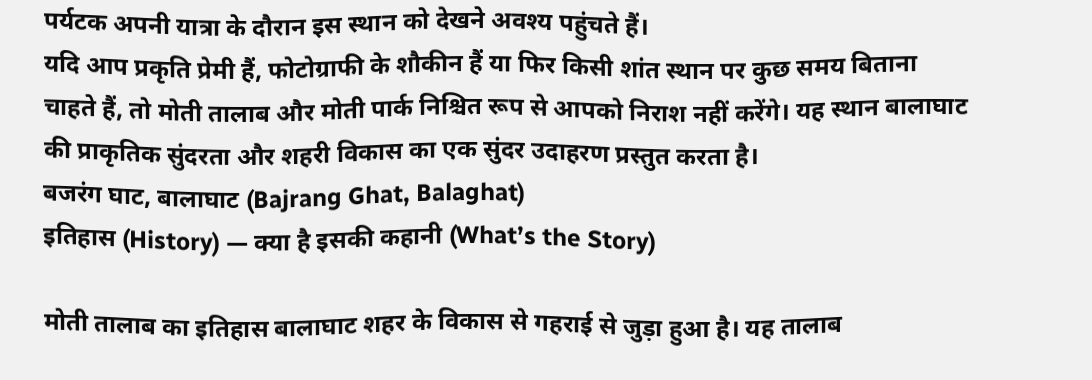पर्यटक अपनी यात्रा के दौरान इस स्थान को देखने अवश्य पहुंचते हैं।
यदि आप प्रकृति प्रेमी हैं, फोटोग्राफी के शौकीन हैं या फिर किसी शांत स्थान पर कुछ समय बिताना चाहते हैं, तो मोती तालाब और मोती पार्क निश्चित रूप से आपको निराश नहीं करेंगे। यह स्थान बालाघाट की प्राकृतिक सुंदरता और शहरी विकास का एक सुंदर उदाहरण प्रस्तुत करता है।
बजरंग घाट, बालाघाट (Bajrang Ghat, Balaghat)
इतिहास (History) — क्या है इसकी कहानी (What’s the Story)

मोती तालाब का इतिहास बालाघाट शहर के विकास से गहराई से जुड़ा हुआ है। यह तालाब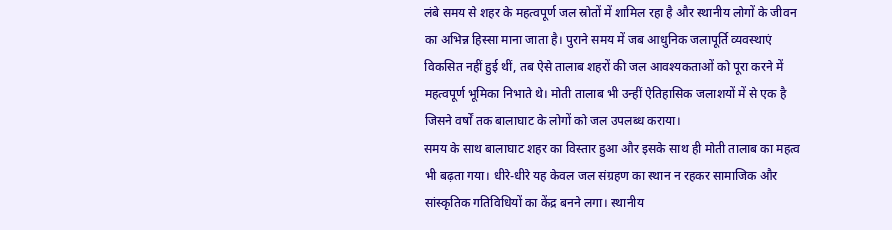लंबे समय से शहर के महत्वपूर्ण जल स्रोतों में शामिल रहा है और स्थानीय लोगों के जीवन का अभिन्न हिस्सा माना जाता है। पुराने समय में जब आधुनिक जलापूर्ति व्यवस्थाएं विकसित नहीं हुई थीं, तब ऐसे तालाब शहरों की जल आवश्यकताओं को पूरा करने में महत्वपूर्ण भूमिका निभाते थे। मोती तालाब भी उन्हीं ऐतिहासिक जलाशयों में से एक है जिसने वर्षों तक बालाघाट के लोगों को जल उपलब्ध कराया।
समय के साथ बालाघाट शहर का विस्तार हुआ और इसके साथ ही मोती तालाब का महत्व भी बढ़ता गया। धीरे-धीरे यह केवल जल संग्रहण का स्थान न रहकर सामाजिक और सांस्कृतिक गतिविधियों का केंद्र बनने लगा। स्थानीय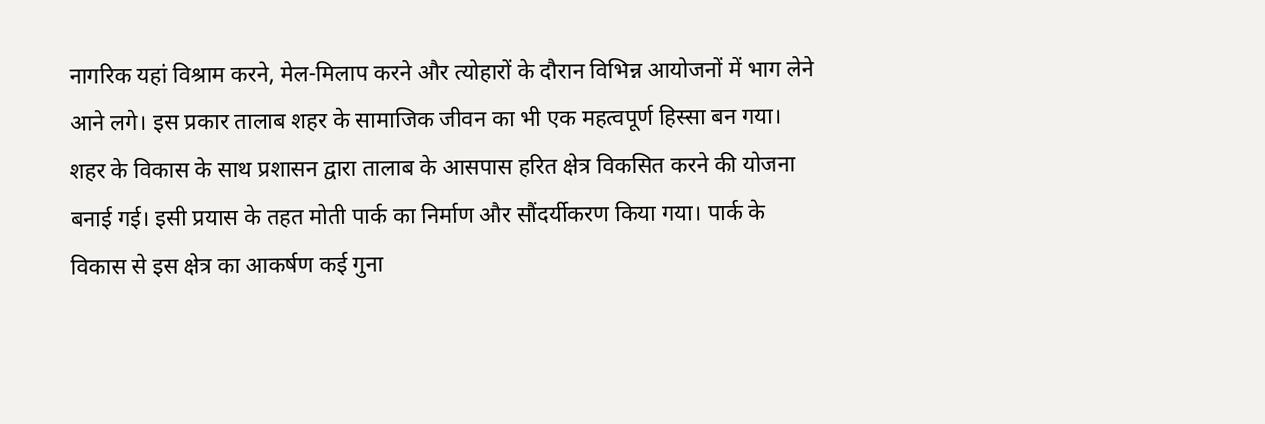नागरिक यहां विश्राम करने, मेल-मिलाप करने और त्योहारों के दौरान विभिन्न आयोजनों में भाग लेने आने लगे। इस प्रकार तालाब शहर के सामाजिक जीवन का भी एक महत्वपूर्ण हिस्सा बन गया।
शहर के विकास के साथ प्रशासन द्वारा तालाब के आसपास हरित क्षेत्र विकसित करने की योजना बनाई गई। इसी प्रयास के तहत मोती पार्क का निर्माण और सौंदर्यीकरण किया गया। पार्क के विकास से इस क्षेत्र का आकर्षण कई गुना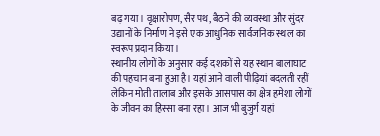बढ़ गया। वृक्षारोपण, सैर पथ, बैठने की व्यवस्था और सुंदर उद्यानों के निर्माण ने इसे एक आधुनिक सार्वजनिक स्थल का स्वरूप प्रदान किया।
स्थानीय लोगों के अनुसार कई दशकों से यह स्थान बालाघाट की पहचान बना हुआ है। यहां आने वाली पीढ़ियां बदलती रहीं लेकिन मोती तालाब और इसके आसपास का क्षेत्र हमेशा लोगों के जीवन का हिस्सा बना रहा। आज भी बुजुर्ग यहां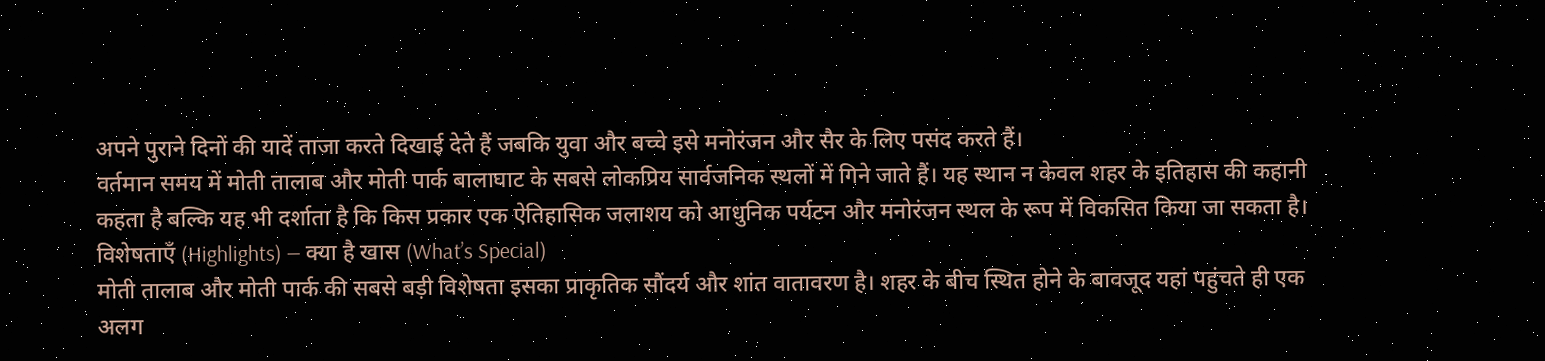अपने पुराने दिनों की यादें ताजा करते दिखाई देते हैं जबकि युवा और बच्चे इसे मनोरंजन और सैर के लिए पसंद करते हैं।
वर्तमान समय में मोती तालाब और मोती पार्क बालाघाट के सबसे लोकप्रिय सार्वजनिक स्थलों में गिने जाते हैं। यह स्थान न केवल शहर के इतिहास की कहानी कहता है बल्कि यह भी दर्शाता है कि किस प्रकार एक ऐतिहासिक जलाशय को आधुनिक पर्यटन और मनोरंजन स्थल के रूप में विकसित किया जा सकता है।
विशेषताएँ (Highlights) — क्या है खास (What’s Special)
मोती तालाब और मोती पार्क की सबसे बड़ी विशेषता इसका प्राकृतिक सौंदर्य और शांत वातावरण है। शहर के बीच स्थित होने के बावजूद यहां पहुंचते ही एक अलग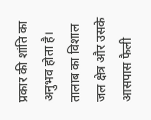प्रकार की शांति का अनुभव होता है। तालाब का विशाल जल क्षेत्र और उसके आसपास फैली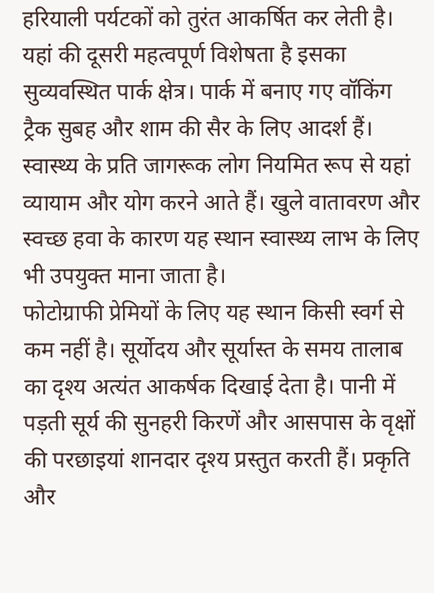हरियाली पर्यटकों को तुरंत आकर्षित कर लेती है।
यहां की दूसरी महत्वपूर्ण विशेषता है इसका सुव्यवस्थित पार्क क्षेत्र। पार्क में बनाए गए वॉकिंग ट्रैक सुबह और शाम की सैर के लिए आदर्श हैं। स्वास्थ्य के प्रति जागरूक लोग नियमित रूप से यहां व्यायाम और योग करने आते हैं। खुले वातावरण और स्वच्छ हवा के कारण यह स्थान स्वास्थ्य लाभ के लिए भी उपयुक्त माना जाता है।
फोटोग्राफी प्रेमियों के लिए यह स्थान किसी स्वर्ग से कम नहीं है। सूर्योदय और सूर्यास्त के समय तालाब का दृश्य अत्यंत आकर्षक दिखाई देता है। पानी में पड़ती सूर्य की सुनहरी किरणें और आसपास के वृक्षों की परछाइयां शानदार दृश्य प्रस्तुत करती हैं। प्रकृति और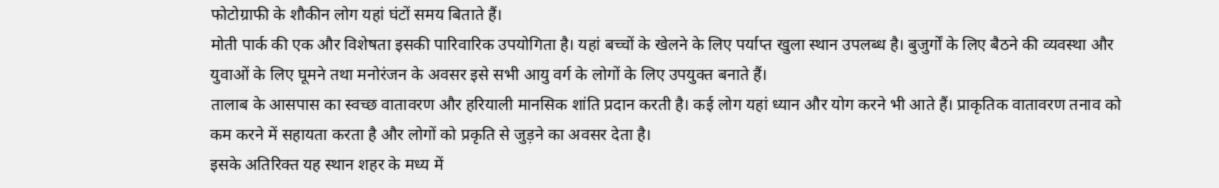फोटोग्राफी के शौकीन लोग यहां घंटों समय बिताते हैं।
मोती पार्क की एक और विशेषता इसकी पारिवारिक उपयोगिता है। यहां बच्चों के खेलने के लिए पर्याप्त खुला स्थान उपलब्ध है। बुजुर्गों के लिए बैठने की व्यवस्था और युवाओं के लिए घूमने तथा मनोरंजन के अवसर इसे सभी आयु वर्ग के लोगों के लिए उपयुक्त बनाते हैं।
तालाब के आसपास का स्वच्छ वातावरण और हरियाली मानसिक शांति प्रदान करती है। कई लोग यहां ध्यान और योग करने भी आते हैं। प्राकृतिक वातावरण तनाव को कम करने में सहायता करता है और लोगों को प्रकृति से जुड़ने का अवसर देता है।
इसके अतिरिक्त यह स्थान शहर के मध्य में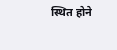स्थित होने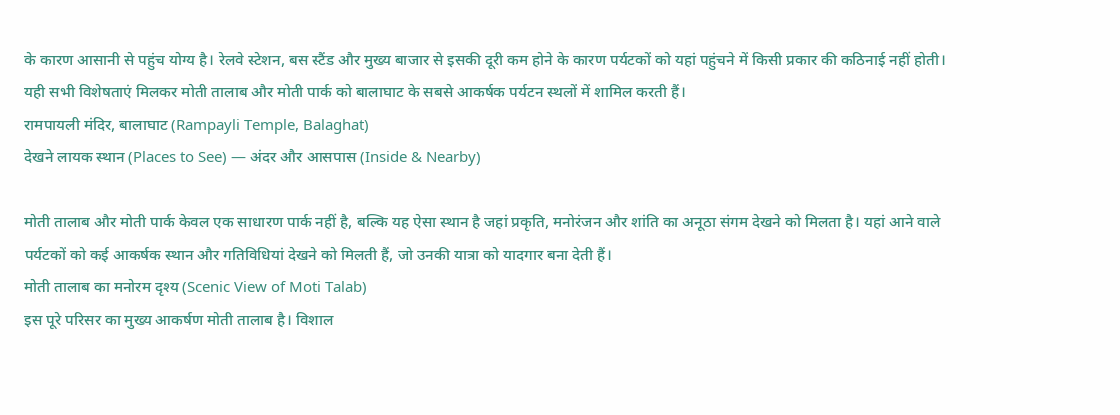के कारण आसानी से पहुंच योग्य है। रेलवे स्टेशन, बस स्टैंड और मुख्य बाजार से इसकी दूरी कम होने के कारण पर्यटकों को यहां पहुंचने में किसी प्रकार की कठिनाई नहीं होती। यही सभी विशेषताएं मिलकर मोती तालाब और मोती पार्क को बालाघाट के सबसे आकर्षक पर्यटन स्थलों में शामिल करती हैं।
रामपायली मंदिर, बालाघाट (Rampayli Temple, Balaghat)
देखने लायक स्थान (Places to See) — अंदर और आसपास (Inside & Nearby)

मोती तालाब और मोती पार्क केवल एक साधारण पार्क नहीं है, बल्कि यह ऐसा स्थान है जहां प्रकृति, मनोरंजन और शांति का अनूठा संगम देखने को मिलता है। यहां आने वाले पर्यटकों को कई आकर्षक स्थान और गतिविधियां देखने को मिलती हैं, जो उनकी यात्रा को यादगार बना देती हैं।
मोती तालाब का मनोरम दृश्य (Scenic View of Moti Talab)
इस पूरे परिसर का मुख्य आकर्षण मोती तालाब है। विशाल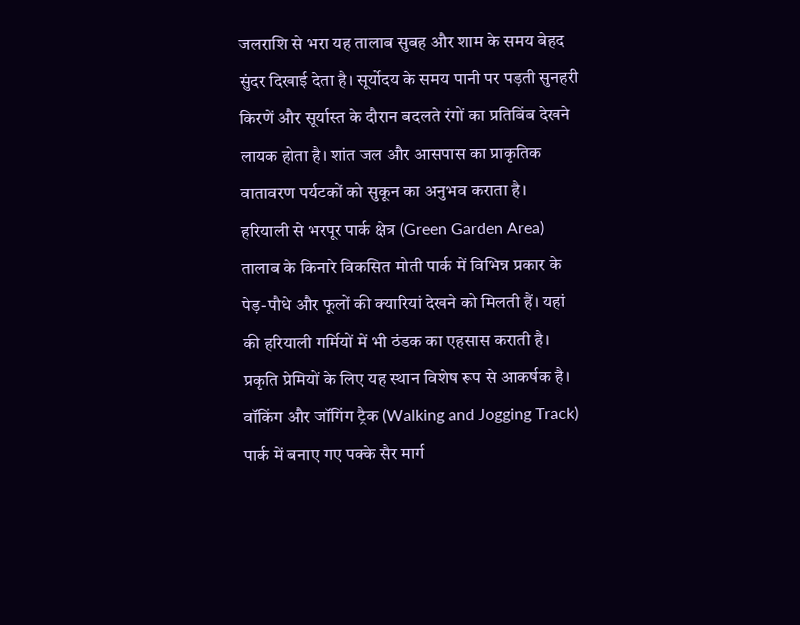जलराशि से भरा यह तालाब सुबह और शाम के समय बेहद सुंदर दिखाई देता है। सूर्योदय के समय पानी पर पड़ती सुनहरी किरणें और सूर्यास्त के दौरान बदलते रंगों का प्रतिबिंब देखने लायक होता है। शांत जल और आसपास का प्राकृतिक वातावरण पर्यटकों को सुकून का अनुभव कराता है।
हरियाली से भरपूर पार्क क्षेत्र (Green Garden Area)
तालाब के किनारे विकसित मोती पार्क में विभिन्न प्रकार के पेड़-पौधे और फूलों की क्यारियां देखने को मिलती हैं। यहां की हरियाली गर्मियों में भी ठंडक का एहसास कराती है। प्रकृति प्रेमियों के लिए यह स्थान विशेष रूप से आकर्षक है।
वॉकिंग और जॉगिंग ट्रैक (Walking and Jogging Track)
पार्क में बनाए गए पक्के सैर मार्ग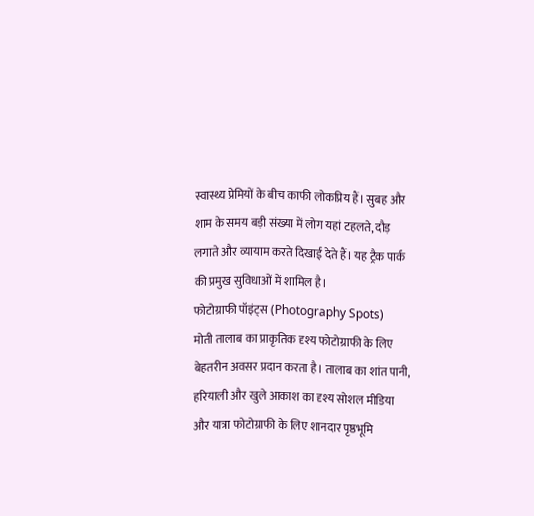स्वास्थ्य प्रेमियों के बीच काफी लोकप्रिय हैं। सुबह और शाम के समय बड़ी संख्या में लोग यहां टहलते, दौड़ लगाते और व्यायाम करते दिखाई देते हैं। यह ट्रैक पार्क की प्रमुख सुविधाओं में शामिल है।
फोटोग्राफी पॉइंट्स (Photography Spots)
मोती तालाब का प्राकृतिक दृश्य फोटोग्राफी के लिए बेहतरीन अवसर प्रदान करता है। तालाब का शांत पानी, हरियाली और खुले आकाश का दृश्य सोशल मीडिया और यात्रा फोटोग्राफी के लिए शानदार पृष्ठभूमि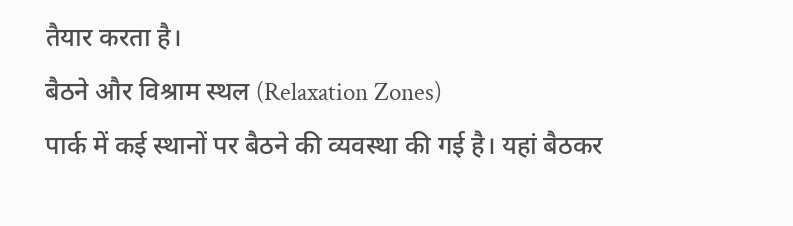तैयार करता है।
बैठने और विश्राम स्थल (Relaxation Zones)
पार्क में कई स्थानों पर बैठने की व्यवस्था की गई है। यहां बैठकर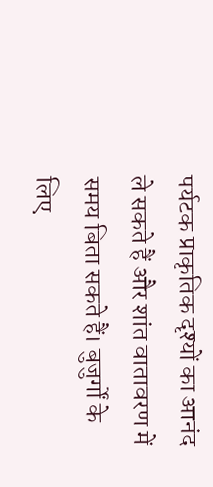पर्यटक प्राकृतिक दृश्यों का आनंद ले सकते हैं और शांत वातावरण में समय बिता सकते हैं। बुजुर्गों के लिए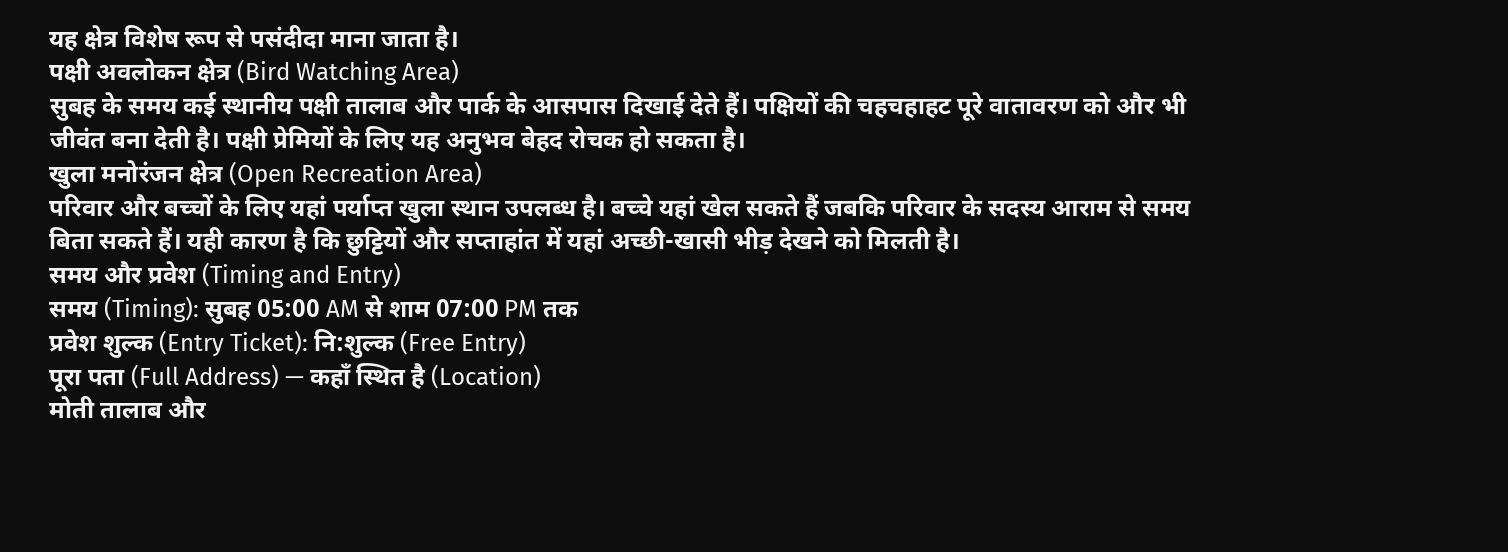यह क्षेत्र विशेष रूप से पसंदीदा माना जाता है।
पक्षी अवलोकन क्षेत्र (Bird Watching Area)
सुबह के समय कई स्थानीय पक्षी तालाब और पार्क के आसपास दिखाई देते हैं। पक्षियों की चहचहाहट पूरे वातावरण को और भी जीवंत बना देती है। पक्षी प्रेमियों के लिए यह अनुभव बेहद रोचक हो सकता है।
खुला मनोरंजन क्षेत्र (Open Recreation Area)
परिवार और बच्चों के लिए यहां पर्याप्त खुला स्थान उपलब्ध है। बच्चे यहां खेल सकते हैं जबकि परिवार के सदस्य आराम से समय बिता सकते हैं। यही कारण है कि छुट्टियों और सप्ताहांत में यहां अच्छी-खासी भीड़ देखने को मिलती है।
समय और प्रवेश (Timing and Entry)
समय (Timing): सुबह 05:00 AM से शाम 07:00 PM तक
प्रवेश शुल्क (Entry Ticket): नि:शुल्क (Free Entry)
पूरा पता (Full Address) — कहाँ स्थित है (Location)
मोती तालाब और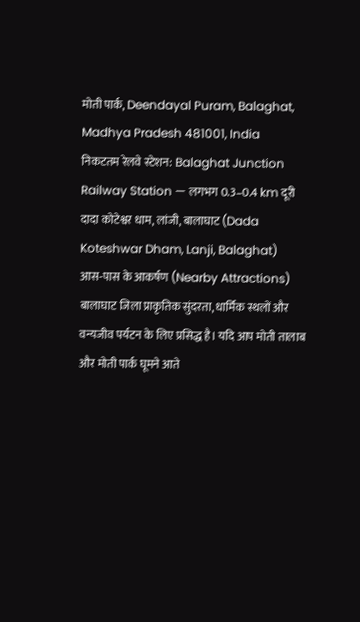मोती पार्क, Deendayal Puram, Balaghat, Madhya Pradesh 481001, India
निकटतम रेलवे स्टेशन: Balaghat Junction Railway Station — लगभग 0.3–0.4 km दूरी
दादा कोटेश्वर धाम, लांजी, बालाघाट (Dada Koteshwar Dham, Lanji, Balaghat)
आस‑पास के आकर्षण (Nearby Attractions)
बालाघाट जिला प्राकृतिक सुंदरता, धार्मिक स्थलों और वन्यजीव पर्यटन के लिए प्रसिद्ध है। यदि आप मोती तालाब और मोती पार्क घूमने आते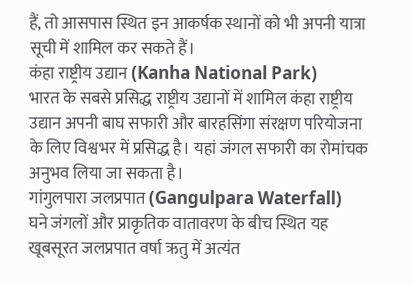हैं, तो आसपास स्थित इन आकर्षक स्थानों को भी अपनी यात्रा सूची में शामिल कर सकते हैं।
कंहा राष्ट्रीय उद्यान (Kanha National Park)
भारत के सबसे प्रसिद्ध राष्ट्रीय उद्यानों में शामिल कंहा राष्ट्रीय उद्यान अपनी बाघ सफारी और बारहसिंगा संरक्षण परियोजना के लिए विश्वभर में प्रसिद्ध है। यहां जंगल सफारी का रोमांचक अनुभव लिया जा सकता है।
गांगुलपारा जलप्रपात (Gangulpara Waterfall)
घने जंगलों और प्राकृतिक वातावरण के बीच स्थित यह खूबसूरत जलप्रपात वर्षा ऋतु में अत्यंत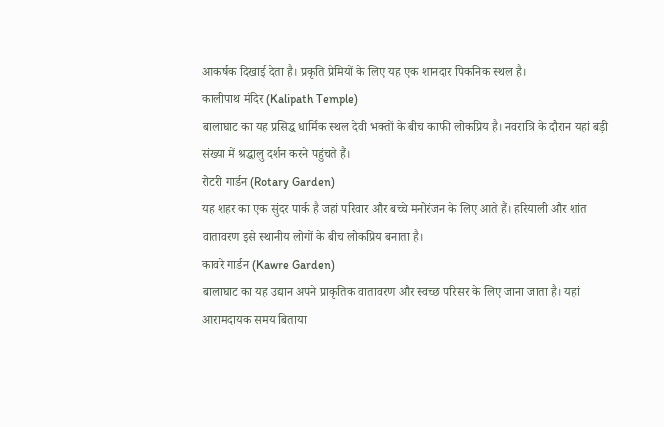आकर्षक दिखाई देता है। प्रकृति प्रेमियों के लिए यह एक शानदार पिकनिक स्थल है।
कालीपाथ मंदिर (Kalipath Temple)
बालाघाट का यह प्रसिद्ध धार्मिक स्थल देवी भक्तों के बीच काफी लोकप्रिय है। नवरात्रि के दौरान यहां बड़ी संख्या में श्रद्धालु दर्शन करने पहुंचते हैं।
रोटरी गार्डन (Rotary Garden)
यह शहर का एक सुंदर पार्क है जहां परिवार और बच्चे मनोरंजन के लिए आते हैं। हरियाली और शांत वातावरण इसे स्थानीय लोगों के बीच लोकप्रिय बनाता है।
कावरे गार्डन (Kawre Garden)
बालाघाट का यह उद्यान अपने प्राकृतिक वातावरण और स्वच्छ परिसर के लिए जाना जाता है। यहां आरामदायक समय बिताया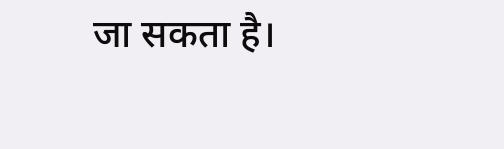जा सकता है।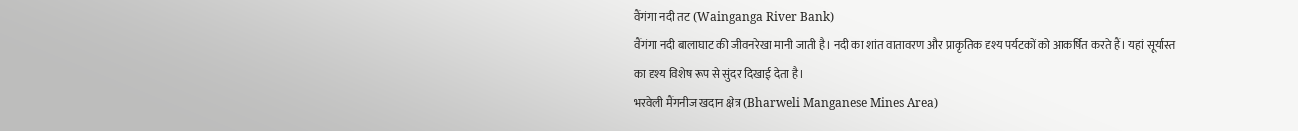वैंगंगा नदी तट (Wainganga River Bank)
वैंगंगा नदी बालाघाट की जीवनरेखा मानी जाती है। नदी का शांत वातावरण और प्राकृतिक दृश्य पर्यटकों को आकर्षित करते हैं। यहां सूर्यास्त का दृश्य विशेष रूप से सुंदर दिखाई देता है।
भरवेली मैंगनीज खदान क्षेत्र (Bharweli Manganese Mines Area)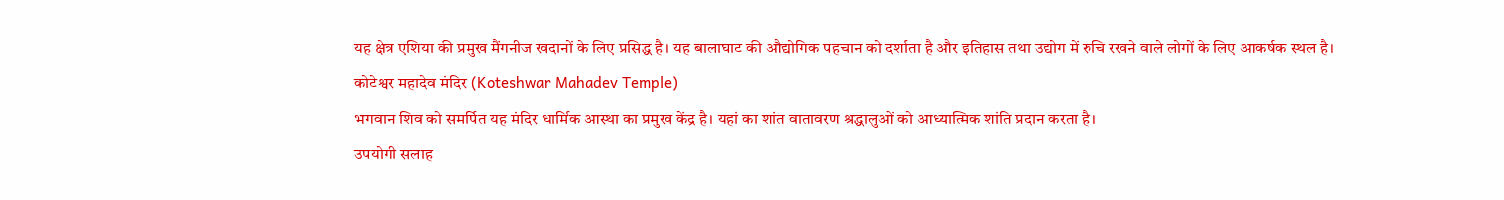यह क्षेत्र एशिया की प्रमुख मैंगनीज खदानों के लिए प्रसिद्ध है। यह बालाघाट की औद्योगिक पहचान को दर्शाता है और इतिहास तथा उद्योग में रुचि रखने वाले लोगों के लिए आकर्षक स्थल है।
कोटेश्वर महादेव मंदिर (Koteshwar Mahadev Temple)
भगवान शिव को समर्पित यह मंदिर धार्मिक आस्था का प्रमुख केंद्र है। यहां का शांत वातावरण श्रद्धालुओं को आध्यात्मिक शांति प्रदान करता है।
उपयोगी सलाह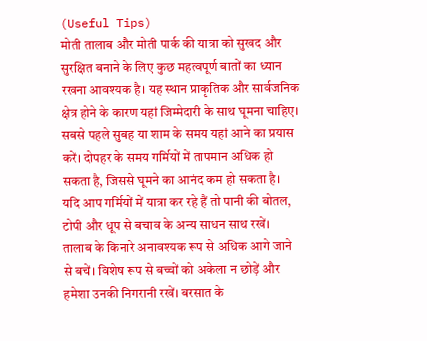(Useful Tips)
मोती तालाब और मोती पार्क की यात्रा को सुखद और सुरक्षित बनाने के लिए कुछ महत्वपूर्ण बातों का ध्यान रखना आवश्यक है। यह स्थान प्राकृतिक और सार्वजनिक क्षेत्र होने के कारण यहां जिम्मेदारी के साथ घूमना चाहिए।
सबसे पहले सुबह या शाम के समय यहां आने का प्रयास करें। दोपहर के समय गर्मियों में तापमान अधिक हो सकता है, जिससे घूमने का आनंद कम हो सकता है। यदि आप गर्मियों में यात्रा कर रहे हैं तो पानी की बोतल, टोपी और धूप से बचाव के अन्य साधन साथ रखें।
तालाब के किनारे अनावश्यक रूप से अधिक आगे जाने से बचें। विशेष रूप से बच्चों को अकेला न छोड़ें और हमेशा उनकी निगरानी रखें। बरसात के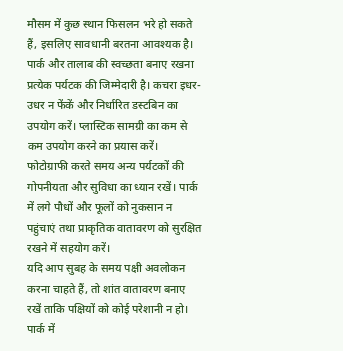मौसम में कुछ स्थान फिसलन भरे हो सकते हैं, इसलिए सावधानी बरतना आवश्यक है।
पार्क और तालाब की स्वच्छता बनाए रखना प्रत्येक पर्यटक की जिम्मेदारी है। कचरा इधर-उधर न फेंकें और निर्धारित डस्टबिन का उपयोग करें। प्लास्टिक सामग्री का कम से कम उपयोग करने का प्रयास करें।
फोटोग्राफी करते समय अन्य पर्यटकों की गोपनीयता और सुविधा का ध्यान रखें। पार्क में लगे पौधों और फूलों को नुकसान न पहुंचाएं तथा प्राकृतिक वातावरण को सुरक्षित रखने में सहयोग करें।
यदि आप सुबह के समय पक्षी अवलोकन करना चाहते हैं, तो शांत वातावरण बनाए रखें ताकि पक्षियों को कोई परेशानी न हो। पार्क में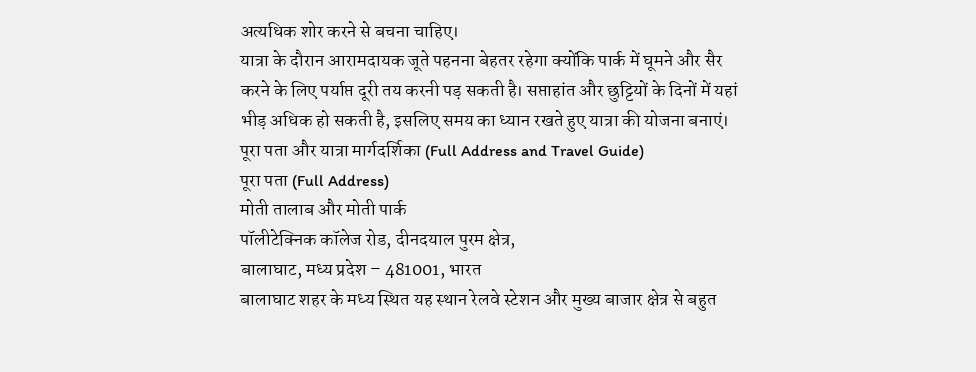अत्यधिक शोर करने से बचना चाहिए।
यात्रा के दौरान आरामदायक जूते पहनना बेहतर रहेगा क्योंकि पार्क में घूमने और सैर करने के लिए पर्याप्त दूरी तय करनी पड़ सकती है। सप्ताहांत और छुट्टियों के दिनों में यहां भीड़ अधिक हो सकती है, इसलिए समय का ध्यान रखते हुए यात्रा की योजना बनाएं।
पूरा पता और यात्रा मार्गदर्शिका (Full Address and Travel Guide)
पूरा पता (Full Address)
मोती तालाब और मोती पार्क
पॉलीटेक्निक कॉलेज रोड, दीनदयाल पुरम क्षेत्र,
बालाघाट, मध्य प्रदेश – 481001, भारत
बालाघाट शहर के मध्य स्थित यह स्थान रेलवे स्टेशन और मुख्य बाजार क्षेत्र से बहुत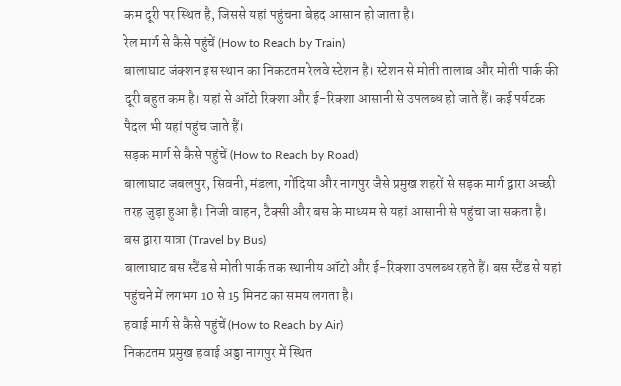कम दूरी पर स्थित है, जिससे यहां पहुंचना बेहद आसान हो जाता है।
रेल मार्ग से कैसे पहुंचें (How to Reach by Train)
बालाघाट जंक्शन इस स्थान का निकटतम रेलवे स्टेशन है। स्टेशन से मोती तालाब और मोती पार्क की दूरी बहुत कम है। यहां से ऑटो रिक्शा और ई-रिक्शा आसानी से उपलब्ध हो जाते हैं। कई पर्यटक पैदल भी यहां पहुंच जाते हैं।
सड़क मार्ग से कैसे पहुंचें (How to Reach by Road)
बालाघाट जबलपुर, सिवनी, मंडला, गोंदिया और नागपुर जैसे प्रमुख शहरों से सड़क मार्ग द्वारा अच्छी तरह जुड़ा हुआ है। निजी वाहन, टैक्सी और बस के माध्यम से यहां आसानी से पहुंचा जा सकता है।
बस द्वारा यात्रा (Travel by Bus)
बालाघाट बस स्टैंड से मोती पार्क तक स्थानीय ऑटो और ई-रिक्शा उपलब्ध रहते हैं। बस स्टैंड से यहां पहुंचने में लगभग 10 से 15 मिनट का समय लगता है।
हवाई मार्ग से कैसे पहुंचें (How to Reach by Air)
निकटतम प्रमुख हवाई अड्डा नागपुर में स्थित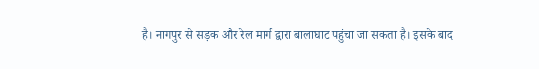है। नागपुर से सड़क और रेल मार्ग द्वारा बालाघाट पहुंचा जा सकता है। इसके बाद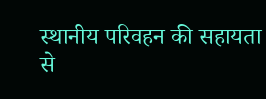स्थानीय परिवहन की सहायता से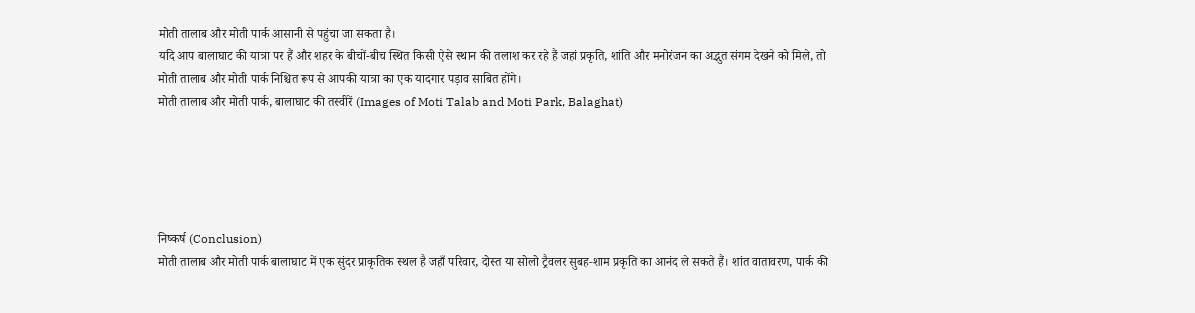मोती तालाब और मोती पार्क आसानी से पहुंचा जा सकता है।
यदि आप बालाघाट की यात्रा पर हैं और शहर के बीचों-बीच स्थित किसी ऐसे स्थान की तलाश कर रहे हैं जहां प्रकृति, शांति और मनोरंजन का अद्भुत संगम देखने को मिले, तो मोती तालाब और मोती पार्क निश्चित रूप से आपकी यात्रा का एक यादगार पड़ाव साबित होंगे।
मोती तालाब और मोती पार्क, बालाघाट की तस्वीरें (Images of Moti Talab and Moti Park, Balaghat)





निष्कर्ष (Conclusion)
मोती तालाब और मोती पार्क बालाघाट में एक सुंदर प्राकृतिक स्थल है जहाँ परिवार, दोस्त या सोलो ट्रैवलर सुबह‑शाम प्रकृति का आनंद ले सकते हैं। शांत वातावरण, पार्क की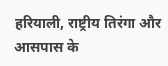हरियाली, राष्ट्रीय तिरंगा और आसपास के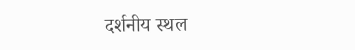दर्शनीय स्थल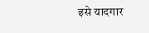इसे यादगार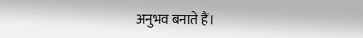अनुभव बनाते हैं।